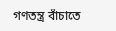গণতন্ত্র বাঁচাতে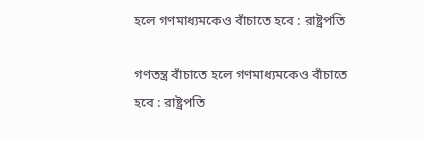হলে গণমাধ্যমকেও বাঁচাতে হবে : রাষ্ট্রপতি

গণতন্ত্র বাঁচাতে হলে গণমাধ্যমকেও বাঁচাতে হবে : রাষ্ট্রপতি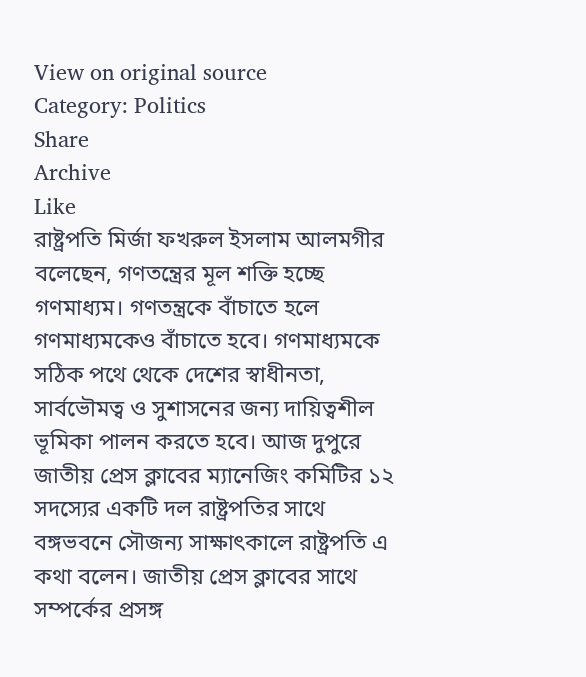View on original source
Category: Politics
Share
Archive
Like
রাষ্ট্রপতি মির্জা ফখরুল ইসলাম আলমগীর বলেছেন, গণতন্ত্রের মূল শক্তি হচ্ছে গণমাধ্যম। গণতন্ত্রকে বাঁচাতে হলে গণমাধ্যমকেও বাঁচাতে হবে। গণমাধ্যমকে সঠিক পথে থেকে দেশের স্বাধীনতা, সার্বভৌমত্ব ও সুশাসনের জন্য দায়িত্বশীল ভূমিকা পালন করতে হবে। আজ দুপুরে জাতীয় প্রেস ক্লাবের ম্যানেজিং কমিটির ১২ সদস্যের একটি দল রাষ্ট্রপতির সাথে বঙ্গভবনে সৌজন্য সাক্ষাৎকালে রাষ্ট্রপতি এ কথা বলেন। জাতীয় প্রেস ক্লাবের সাথে সম্পর্কের প্রসঙ্গ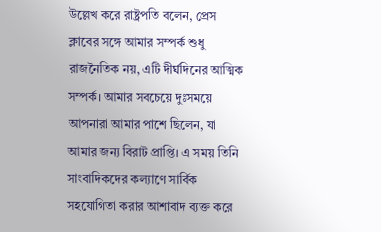উল্লেখ করে রাষ্ট্রপতি বলেন, প্রেস ক্লাবের সঙ্গে আমার সম্পর্ক শুধু রাজনৈতিক নয়, এটি দীর্ঘদিনের আত্মিক সম্পর্ক। আমার সবচেয়ে দুঃসময়ে আপনারা আমার পাশে ছিলেন, যা আমার জন্য বিরাট প্রাপ্তি। এ সময় তিনি সাংবাদিকদের কল্যাণে সার্বিক সহযোগিতা করার আশাবাদ ব্যক্ত করে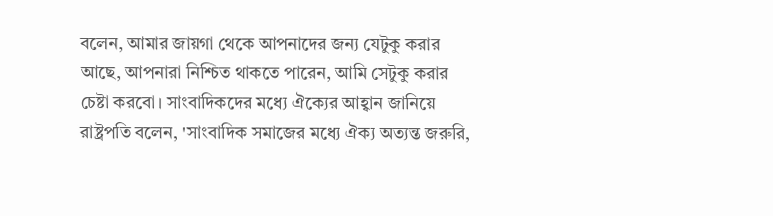বলেন, আমার জায়গা থেকে আপনাদের জন্য যেটুকু করার আছে, আপনারা নিশ্চিত থাকতে পারেন, আমি সেটুকু করার চেষ্টা করবো। সাংবাদিকদের মধ্যে ঐক্যের আহ্বান জানিয়ে রাষ্ট্রপতি বলেন, 'সাংবাদিক সমাজের মধ্যে ঐক্য অত্যন্ত জরুরি,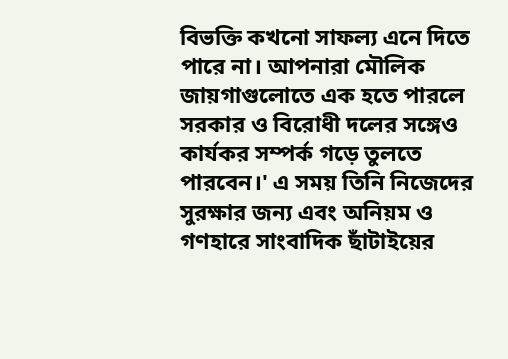বিভক্তি কখনো সাফল্য এনে দিতে পারে না। আপনারা মৌলিক জায়গাগুলোতে এক হতে পারলে সরকার ও বিরোধী দলের সঙ্গেও কার্যকর সম্পর্ক গড়ে তুলতে পারবেন।' এ সময় তিনি নিজেদের সুরক্ষার জন্য এবং অনিয়ম ও গণহারে সাংবাদিক ছাঁটাইয়ের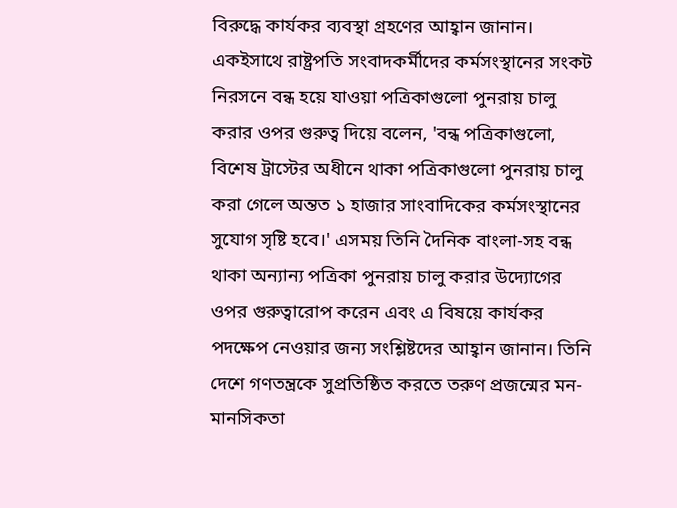বিরুদ্ধে কার্যকর ব্যবস্থা গ্রহণের আহ্বান জানান। একইসাথে রাষ্ট্রপতি সংবাদকর্মীদের কর্মসংস্থানের সংকট নিরসনে বন্ধ হয়ে যাওয়া পত্রিকাগুলো পুনরায় চালু করার ওপর গুরুত্ব দিয়ে বলেন, 'বন্ধ পত্রিকাগুলো, বিশেষ ট্রাস্টের অধীনে থাকা পত্রিকাগুলো পুনরায় চালু করা গেলে অন্তত ১ হাজার সাংবাদিকের কর্মসংস্থানের সুযোগ সৃষ্টি হবে।' এসময় তিনি দৈনিক বাংলা-সহ বন্ধ থাকা অন্যান্য পত্রিকা পুনরায় চালু করার উদ্যোগের ওপর গুরুত্বারোপ করেন এবং এ বিষয়ে কার্যকর পদক্ষেপ নেওয়ার জন্য সংশ্লিষ্টদের আহ্বান জানান। তিনি দেশে গণতন্ত্রকে সুপ্রতিষ্ঠিত করতে তরুণ প্রজন্মের মন-মানসিকতা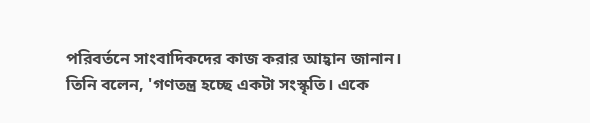পরিবর্তনে সাংবাদিকদের কাজ করার আহ্বান জানান। তিনি বলেন, 'গণতন্ত্র হচ্ছে একটা সংস্কৃতি। একে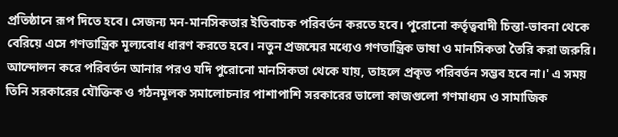প্রতিষ্ঠানে রূপ দিতে হবে। সেজন্য মন-মানসিকতার ইতিবাচক পরিবর্তন করতে হবে। পুরোনো কর্তৃত্ববাদী চিন্তা-ভাবনা থেকে বেরিয়ে এসে গণতান্ত্রিক মূল্যবোধ ধারণ করতে হবে। নতুন প্রজন্মের মধ্যেও গণতান্ত্রিক ভাষা ও মানসিকতা তৈরি করা জরুরি। আন্দোলন করে পরিবর্তন আনার পরও যদি পুরোনো মানসিকতা থেকে যায়, তাহলে প্রকৃত পরিবর্তন সম্ভব হবে না।' এ সময় তিনি সরকারের যৌক্তিক ও গঠনমূলক সমালোচনার পাশাপাশি সরকারের ভালো কাজগুলো গণমাধ্যম ও সামাজিক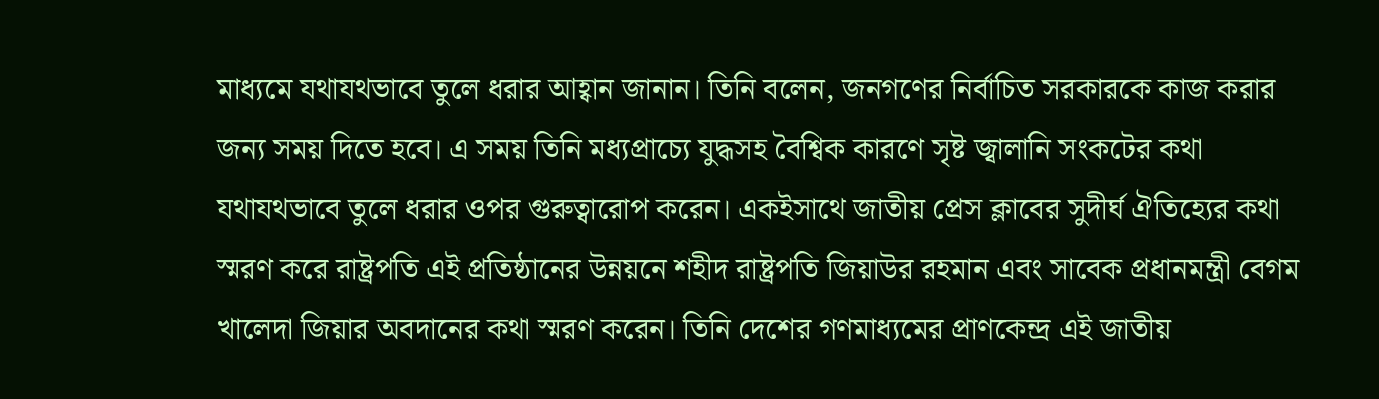মাধ্যমে যথাযথভাবে তুলে ধরার আহ্বান জানান। তিনি বলেন, জনগণের নির্বাচিত সরকারকে কাজ করার জন্য সময় দিতে হবে। এ সময় তিনি মধ্যপ্রাচ্যে যুদ্ধসহ বৈশ্বিক কারণে সৃষ্ট জ্বালানি সংকটের কথা যথাযথভাবে তুলে ধরার ওপর গুরুত্বারোপ করেন। একইসাথে জাতীয় প্রেস ক্লাবের সুদীর্ঘ ঐতিহ্যের কথা স্মরণ করে রাষ্ট্রপতি এই প্রতিষ্ঠানের উন্নয়নে শহীদ রাষ্ট্রপতি জিয়াউর রহমান এবং সাবেক প্রধানমন্ত্রী বেগম খালেদা জিয়ার অবদানের কথা স্মরণ করেন। তিনি দেশের গণমাধ্যমের প্রাণকেন্দ্র এই জাতীয়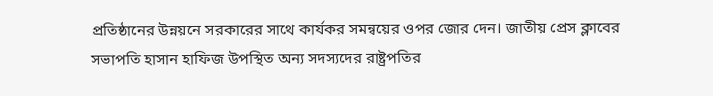প্রতিষ্ঠানের উন্নয়নে সরকারের সাথে কার্যকর সমন্বয়ের ওপর জোর দেন। জাতীয় প্রেস ক্লাবের সভাপতি হাসান হাফিজ উপস্থিত অন্য সদস্যদের রাষ্ট্রপতির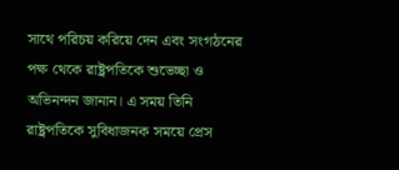সাথে পরিচয় করিয়ে দেন এবং সংগঠনের পক্ষ থেকে রাষ্ট্রপতিকে শুভেচ্ছা ও অভিনন্দন জানান। এ সময় তিনি রাষ্ট্রপতিকে সুবিধাজনক সময়ে প্রেস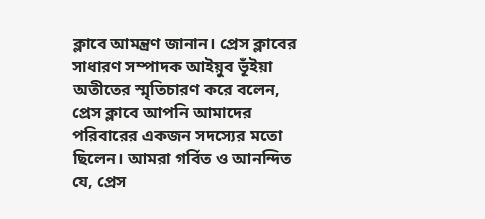ক্লাবে আমন্ত্রণ জানান। প্রেস ক্লাবের সাধারণ সম্পাদক আইয়ুব ভূঁইয়া অতীতের স্মৃতিচারণ করে বলেন, প্রেস ক্লাবে আপনি আমাদের পরিবারের একজন সদস্যের মতো ছিলেন। আমরা গর্বিত ও আনন্দিত যে, প্রেস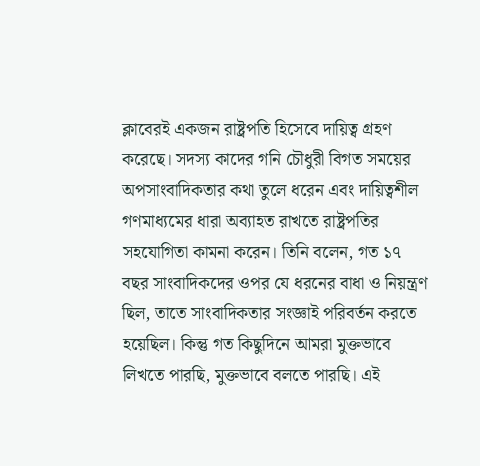ক্লাবেরই একজন রাষ্ট্রপতি হিসেবে দায়িত্ব গ্রহণ করেছে। সদস্য কাদের গনি চৌধুরী বিগত সময়ের অপসাংবাদিকতার কথা তুলে ধরেন এবং দায়িত্বশীল গণমাধ্যমের ধারা অব্যাহত রাখতে রাষ্ট্রপতির সহযোগিতা কামনা করেন। তিনি বলেন, গত ১৭ বছর সাংবাদিকদের ওপর যে ধরনের বাধা ও নিয়ন্ত্রণ ছিল, তাতে সাংবাদিকতার সংজ্ঞাই পরিবর্তন করতে হয়েছিল। কিন্তু গত কিছুদিনে আমরা মুক্তভাবে লিখতে পারছি, মুক্তভাবে বলতে পারছি। এই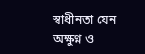স্বাধীনতা যেন অক্ষুণ্ন ও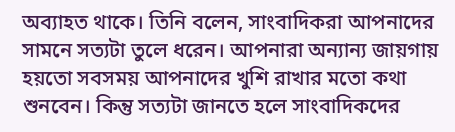অব্যাহত থাকে। তিনি বলেন, সাংবাদিকরা আপনাদের সামনে সত্যটা তুলে ধরেন। আপনারা অন্যান্য জায়গায় হয়তো সবসময় আপনাদের খুশি রাখার মতো কথা শুনবেন। কিন্তু সত্যটা জানতে হলে সাংবাদিকদের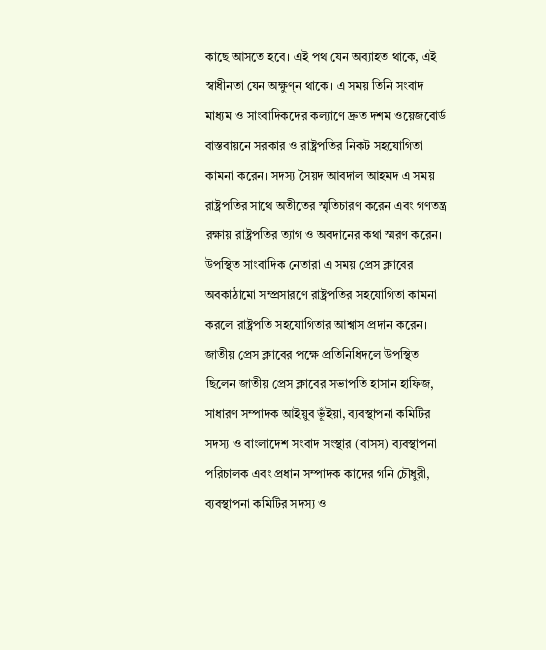কাছে আসতে হবে। এই পথ যেন অব্যাহত থাকে, এই স্বাধীনতা যেন অক্ষুণ্ন থাকে। এ সময় তিনি সংবাদ মাধ্যম ও সাংবাদিকদের কল্যাণে দ্রুত দশম ওয়েজবোর্ড বাস্তবায়নে সরকার ও রাষ্ট্রপতির নিকট সহযোগিতা কামনা করেন। সদস্য সৈয়দ আবদাল আহমদ এ সময় রাষ্ট্রপতির সাথে অতীতের স্মৃতিচারণ করেন এবং গণতন্ত্র রক্ষায় রাষ্ট্রপতির ত্যাগ ও অবদানের কথা স্মরণ করেন। উপস্থিত সাংবাদিক নেতারা এ সময় প্রেস ক্লাবের অবকাঠামো সম্প্রসারণে রাষ্ট্রপতির সহযোগিতা কামনা করলে রাষ্ট্রপতি সহযোগিতার আশ্বাস প্রদান করেন। জাতীয় প্রেস ক্লাবের পক্ষে প্রতিনিধিদলে উপস্থিত ছিলেন জাতীয় প্রেস ক্লাবের সভাপতি হাসান হাফিজ, সাধারণ সম্পাদক আইয়ুব ভূঁইয়া, ব্যবস্থাপনা কমিটির সদস্য ও বাংলাদেশ সংবাদ সংস্থার (বাসস) ব্যবস্থাপনা পরিচালক এবং প্রধান সম্পাদক কাদের গনি চৌধুরী, ব্যবস্থাপনা কমিটির সদস্য ও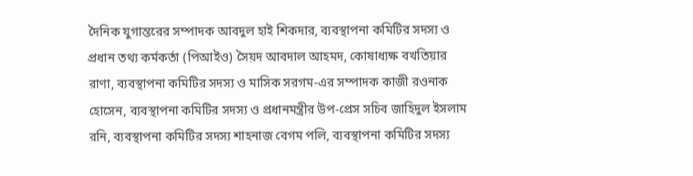দৈনিক যুগান্তরের সম্পাদক আবদুল হাই শিকদার, ব্যবস্থাপনা কমিটির সদস্য ও প্রধান তথ্য কর্মকর্তা (পিআইও) সৈয়দ আবদাল আহমদ, কোষাধ্যক্ষ বখতিয়ার রাণা, ব্যবস্থাপনা কমিটির সদস্য ও মাসিক সরগম-এর সম্পাদক কাজী রওনাক হোসেন, ব্যবস্থাপনা কমিটির সদস্য ও প্রধানমন্ত্রীর উপ-প্রেস সচিব জাহিদুল ইসলাম রনি, ব্যবস্থাপনা কমিটির সদস্য শাহনাজ বেগম পলি, ব্যবস্থাপনা কমিটির সদস্য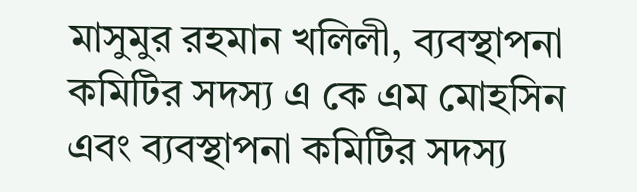মাসুমুর রহমান খলিলী, ব্যবস্থাপনা কমিটির সদস্য এ কে এম মোহসিন এবং ব্যবস্থাপনা কমিটির সদস্য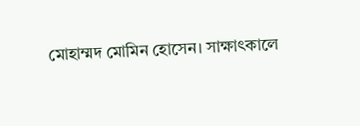মোহাম্মদ মোমিন হোসেন। সাক্ষাৎকালে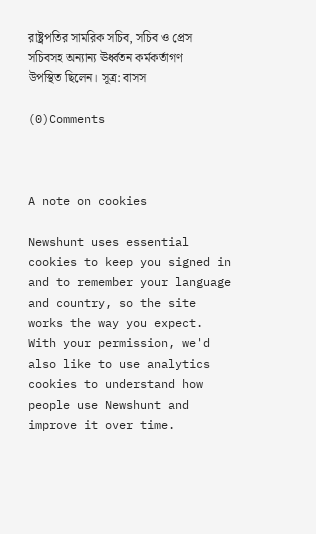রাষ্ট্রপতির সামরিক সচিব, সচিব ও প্রেস সচিবসহ অন্যান্য ঊর্ধ্বতন কর্মকর্তাগণ উপস্থিত ছিলেন। সূত্র: বাসস

(0)Comments



A note on cookies

Newshunt uses essential cookies to keep you signed in and to remember your language and country, so the site works the way you expect. With your permission, we'd also like to use analytics cookies to understand how people use Newshunt and improve it over time.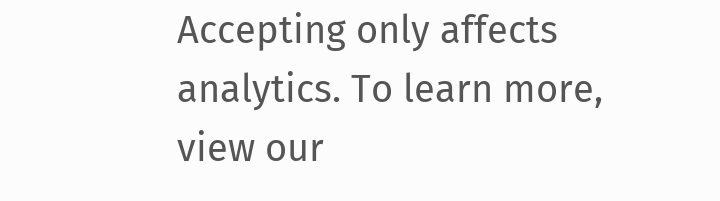Accepting only affects analytics. To learn more, view our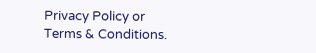Privacy Policy or Terms & Conditions.